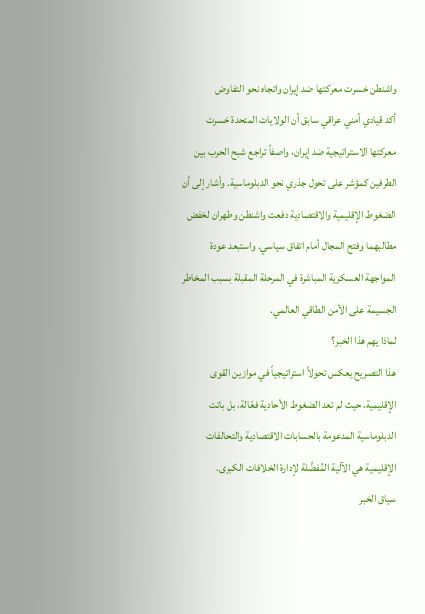واشنطن خسرت معركتها ضد إيران واتجاه نحو التفاوض
أكد قيادي أمني عراقي سابق أن الولايات المتحدة خسرت معركتها الاستراتيجية ضد إيران، واصفاً تراجع شبح الحرب بين الطرفين كمؤشر على تحول جذري نحو الدبلوماسية. وأشار إلى أن الضغوط الإقليمية والاقتصادية دفعت واشنطن وطهران لخفض مطالبهما وفتح المجال أمام اتفاق سياسي. واستبعد عودة المواجهة العسكرية المباشرة في المرحلة المقبلة بسبب المخاطر الجسيمة على الأمن الطاقي العالمي.
لماذا يهم هذا الخبر؟
هذا التصريح يعكس تحولاً استراتيجياً في موازين القوى الإقليمية، حيث لم تعد الضغوط الأحادية فعّالة، بل باتت الدبلوماسية المدعومة بالحسابات الاقتصادية والتحالفات الإقليمية هي الآلية المُفضَّلة لإدارة الخلافات الكبرى.
سياق الخبر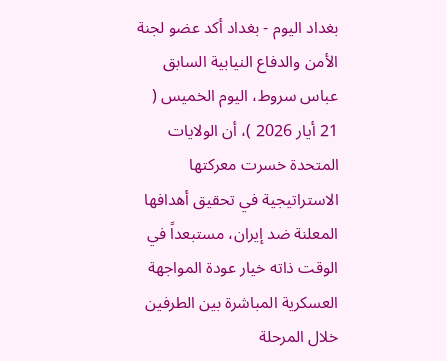بغداد اليوم - بغداد أكد عضو لجنة الأمن والدفاع النيابية السابق عباس سروط، اليوم الخميس ( 21 أيار 2026 )، أن الولايات المتحدة خسرت معركتها الاستراتيجية في تحقيق أهدافها المعلنة ضد إيران، مستبعداً في الوقت ذاته خيار عودة المواجهة العسكرية المباشرة بين الطرفين خلال المرحلة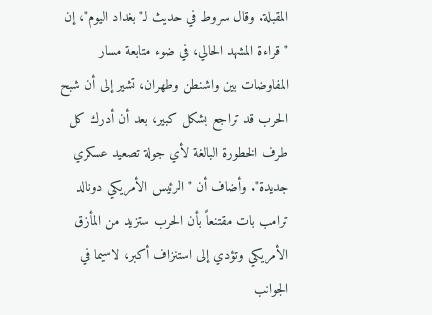المقبلة. وقال سروط في حديث لـ"بغداد اليوم"، إن "قراءة المشهد الحالي، في ضوء متابعة مسار المفاوضات بين واشنطن وطهران، تشير إلى أن شبح الحرب قد تراجع بشكل كبير، بعد أن أدرك كل طرف الخطورة البالغة لأي جولة تصعيد عسكري جديدة". وأضاف أن "الرئيس الأمريكي دونالد ترامب بات مقتنعاً بأن الحرب ستزيد من المأزق الأمريكي وتؤدي إلى استنزاف أكبر، لاسيما في الجوانب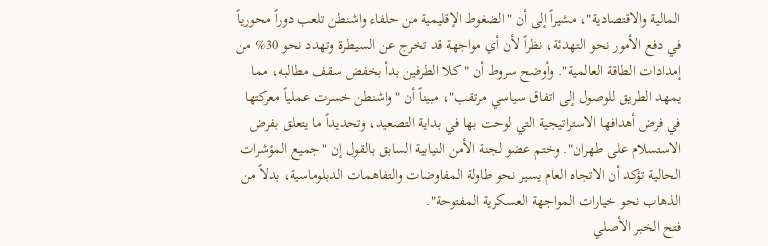المالية والاقتصادية"، مشيراً إلى أن "الضغوط الإقليمية من حلفاء واشنطن تلعب دوراً محورياً في دفع الأمور نحو التهدئة، نظراً لأن أي مواجهة قد تخرج عن السيطرة وتهدد نحو 30% من إمدادات الطاقة العالمية". وأوضح سروط أن "كلا الطرفين بدأ بخفض سقف مطالبه، مما يمهد الطريق للوصول إلى اتفاق سياسي مرتقب"، مبيناً أن "واشنطن خسرت عملياً معركتها في فرض أهدافها الاستراتيجية التي لوحت بها في بداية التصعيد، وتحديداً ما يتعلق بفرض الاستسلام على طهران". وختم عضو لجنة الأمن النيابية السابق بالقول إن "جميع المؤشرات الحالية تؤكد أن الاتجاه العام يسير نحو طاولة المفاوضات والتفاهمات الدبلوماسية، بدلاً من الذهاب نحو خيارات المواجهة العسكرية المفتوحة".
فتح الخبر الأصلي